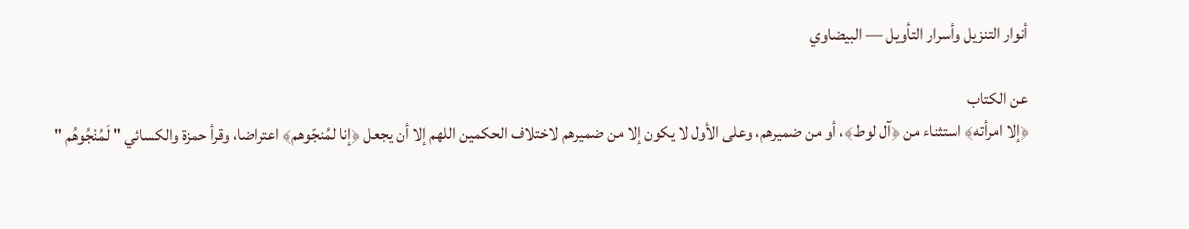أنوار التنزيل وأسرار التأويل — البيضاوي

عن الكتاب
﴿إلا امرأته﴾ استثناء من ﴿آل لوط﴾، أو من ضميرهم، وعلى الأول لا يكون إلا من ضميرهم لاختلاف الحكمين اللهم إلا أن يجعل ﴿إنا لمُنجّوهم﴾ اعتراضا، وقرأ حمزة والكسائي " لَمُنْجُوهُم "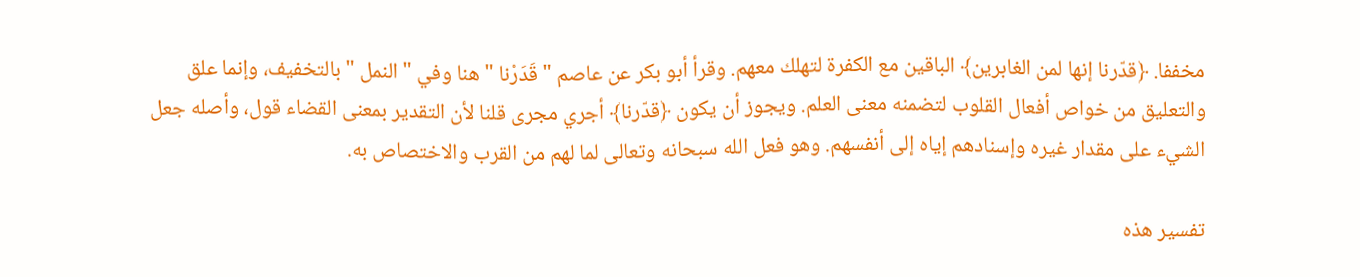مخففا. ﴿قدّرنا إنها لمن الغابرين﴾ الباقين مع الكفرة لتهلك معهم. وقرأ أبو بكر عن عاصم " قَدَرْنا " هنا وفي " النمل " بالتخفيف، وإنما علق والتعليق من خواص أفعال القلوب لتضمنه معنى العلم. ويجوز أن يكون ﴿قدّرنا﴾ أجري مجرى قلنا لأن التقدير بمعنى القضاء قول، وأصله جعل الشيء على مقدار غيره وإسنادهم إياه إلى أنفسهم. وهو فعل الله سبحانه وتعالى لما لهم من القرب والاختصاص به.

تفسير هذه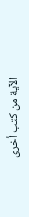الآية من كتب أخرى